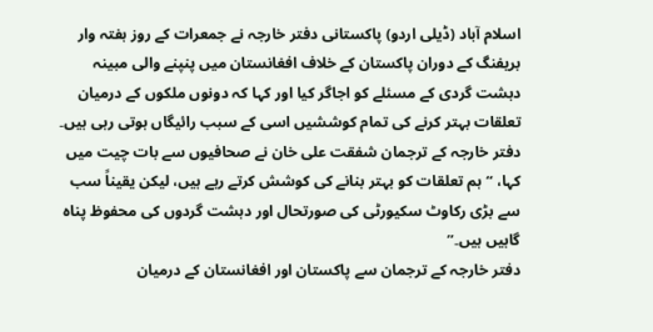اسلام آباد (ڈیلی اردو) پاکستانی دفتر خارجہ نے جمعرات کے روز ہفتہ وار بریفنگ کے دوران پاکستان کے خلاف افغانستان میں پنپنے والی مبینہ دہشت گردی کے مسئلے کو اجاگر کیا اور کہا کہ دونوں ملکوں کے درمیان تعلقات بہتر کرنے کی تمام کوششیں اسی کے سبب رائیگاں ہوتی رہی ہیں۔
دفتر خارجہ کے ترجمان شفقت علی خان نے صحافیوں سے بات چیت میں کہا، “ہم تعلقات کو بہتر بنانے کی کوشش کرتے رہے ہیں، لیکن یقیناً سب سے بڑی رکاوٹ سکیورٹی کی صورتحال اور دہشت گردوں کی محفوظ پناہ گاہیں ہیں۔”
دفتر خارجہ کے ترجمان سے پاکستان اور افغانستان کے درمیان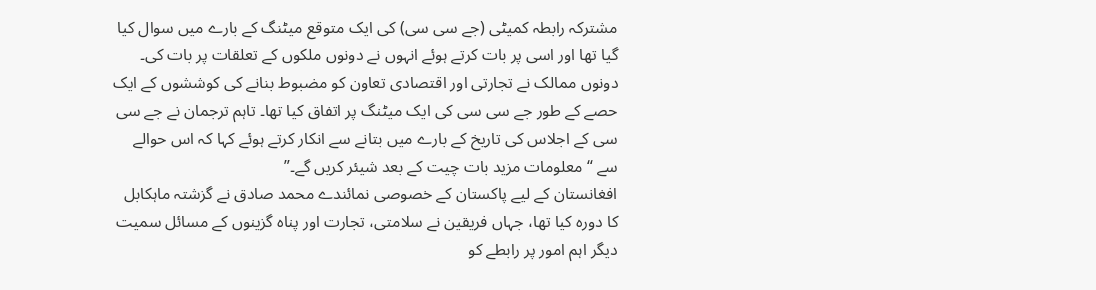مشترکہ رابطہ کمیٹی (جے سی سی) کی ایک متوقع میٹنگ کے بارے میں سوال کیا گیا تھا اور اسی پر بات کرتے ہوئے انہوں نے دونوں ملکوں کے تعلقات پر بات کی۔
دونوں ممالک نے تجارتی اور اقتصادی تعاون کو مضبوط بنانے کی کوششوں کے ایک حصے کے طور جے سی سی کی ایک میٹنگ پر اتفاق کیا تھا۔ تاہم ترجمان نے جے سی سی کے اجلاس کی تاریخ کے بارے میں بتانے سے انکار کرتے ہوئے کہا کہ اس حوالے سے “معلومات مزید بات چیت کے بعد شیئر کریں گے۔”
افغانستان کے لیے پاکستان کے خصوصی نمائندے محمد صادق نے گزشتہ ماہکابل کا دورہ کیا تھا، جہاں فریقین نے سلامتی، تجارت اور پناہ گزینوں کے مسائل سمیت دیگر اہم امور پر رابطے کو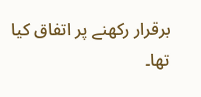برقرار رکھنے پر اتفاق کیا تھا۔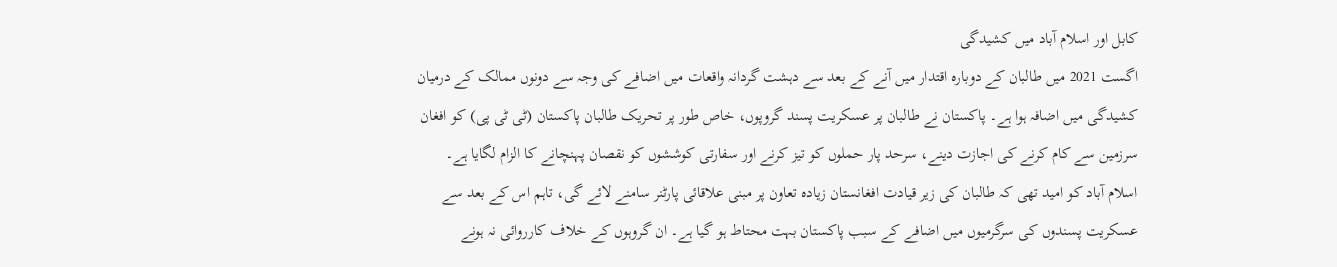کابل اور اسلام آباد میں کشیدگی
اگست 2021 میں طالبان کے دوبارہ اقتدار میں آنے کے بعد سے دہشت گردانہ واقعات میں اضافے کی وجہ سے دونوں ممالک کے درمیان کشیدگی میں اضافہ ہوا ہے۔ پاکستان نے طالبان پر عسکریت پسند گروپوں، خاص طور پر تحریک طالبان پاکستان (ٹی ٹی پی) کو افغان سرزمین سے کام کرنے کی اجازت دینے، سرحد پار حملوں کو تیز کرنے اور سفارتی کوششوں کو نقصان پہنچانے کا الزام لگایا ہے۔
اسلام آباد کو امید تھی کہ طالبان کی زیر قیادت افغانستان زیادہ تعاون پر مبنی علاقائی پارٹنر سامنے لائے گی، تاہم اس کے بعد سے عسکریت پسندوں کی سرگرمیوں میں اضافے کے سبب پاکستان بہت محتاط ہو گیا ہے۔ ان گروہوں کے خلاف کارروائی نہ ہونے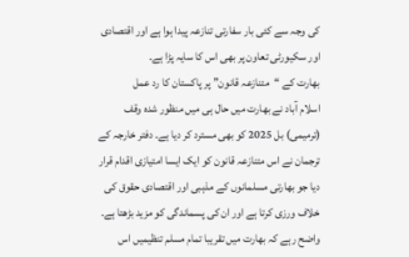کی وجہ سے کئی بار سفارتی تنازعہ پیدا ہوا ہے اور اقتصادی اور سکیورٹی تعاون پر بھی اس کا سایہ پڑا ہے۔
بھارت کے “متنازعہ قانون” پر پاکستان کا رد عمل
اسلام آباد نے بھارت میں حال ہی میں منظور شدہ وقف (ترمیمی) بل 2025 کو بھی مسترد کر دیا ہے۔ دفتر خارجہ کے ترجمان نے اس متنازعہ قانون کو ایک ایسا امتیازی اقدام قرار دیا جو بھارتی مسلمانوں کے مذہبی اور اقتصادی حقوق کی خلاف ورزی کرتا ہے اور ان کی پسماندگی کو مزید بڑھتا ہے۔
واضح رہے کہ بھارت میں تقریبا تمام مسلم تنظیمیں اس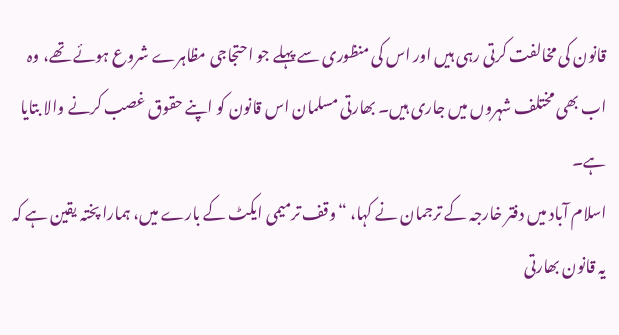قانون کی مخالفت کرتی رہی ہیں اور اس کی منظوری سے پہلے جو احتجاجی مظاہرے شروع ہوئے تھے، وہ اب بھی مختلف شہروں میں جاری ہیں۔ بھارتی مسلمان اس قانون کو اپنے حقوق غصب کرنے والا بتایا ہے۔
اسلام آباد میں دفتر خارجہ کے ترجمان نے کہا، “وقف ترمیمی ایکٹ کے بارے میں، ہمارا پختہ یقین ہے کہ یہ قانون بھارتی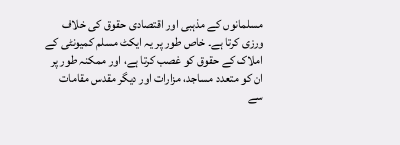مسلمانوں کے مذہبی اور اقتصادی حقوق کی خلاف ورزی کرتا ہے۔ خاص طور پر یہ ایکٹ مسلم کمیونٹی کے املاک کے حقوق کو غصب کرتا ہے، اور ممکنہ طور پر ان کو متعدد مساجد، مزارات اور دیگر مقدس مقامات سے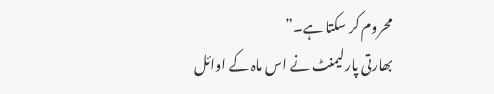محروم کر سکتا ہے۔”
بھارتی پارلیمنٹ نے اس ماہ کے اوائل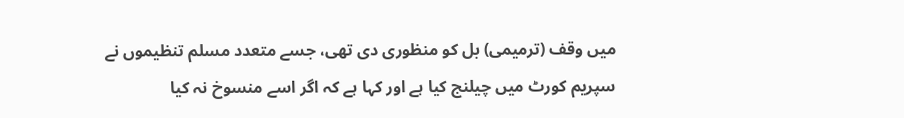میں وقف (ترمیمی) بل کو منظوری دی تھی، جسے متعدد مسلم تنظیموں نے سپریم کورٹ میں چیلنج کیا ہے اور کہا ہے کہ اگر اسے منسوخ نہ کیا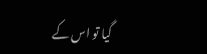گیا تو اس کے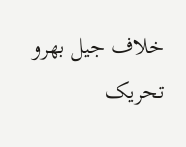خلاف جیل بھرو تحریک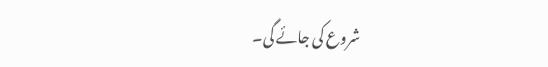شروع کی جائے گی۔